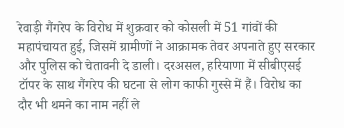रेवाड़ी गैंगरेप के विरोध में शुक्रवार को कोसली में 51 गांवों की महापंचायत हुई, जिसमें ग्रामीणों ने आक्रामक तेवर अपनाते हुए सरकार और पुलिस को चेतावनी दे डाली। दरअसल, हरियाणा में सीबीएसई टॉपर के साथ गैंगरेप की घटना से लोग काफी गुस्से में हैं। विरोध का दौर भी थमने का नाम नहीं ले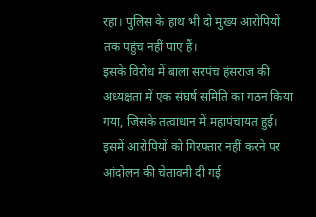रहा। पुलिस के हाथ भी दो मुख्य आरोपियों तक पहुंच नहीं पाए हैं।
इसके विरोध में बाला सरपंच हंसराज की अध्यक्षता में एक संघर्ष समिति का गठन किया गया, जिसके तत्वाधान में महापंचायत हुई। इसमें आरोपियों को गिरफ्तार नहीं करने पर आंदोलन की चेतावनी दी गई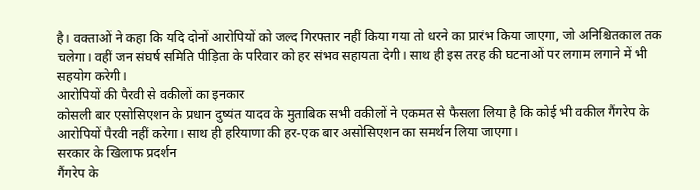है। वक्ताओं ने कहा कि यदि दोनों आरोपियों को जल्द गिरफ्तार नहीं किया गया तो धरने का प्रारंभ किया जाएगा, जो अनिश्चितकाल तक चलेगा। वहीं जन संघर्ष समिति पीड़िता के परिवार को हर संभव सहायता देगी। साथ ही इस तरह की घटनाओं पर लगाम लगाने में भी सहयोग करेगी।
आरोपियों की पैरवी से वकीलों का इनकार
कोसली बार एसोसिएशन के प्रधान दुष्यंत यादव के मुताबिक सभी वकीलों ने एकमत से फैसला लिया है कि कोई भी वकील गैंगरेप के आरोपियों पैरवी नहीं करेगा। साथ ही हरियाणा की हर-एक बार असोसिएशन का समर्थन लिया जाएगा।
सरकार के खिलाफ प्रदर्शन
गैंगरेप के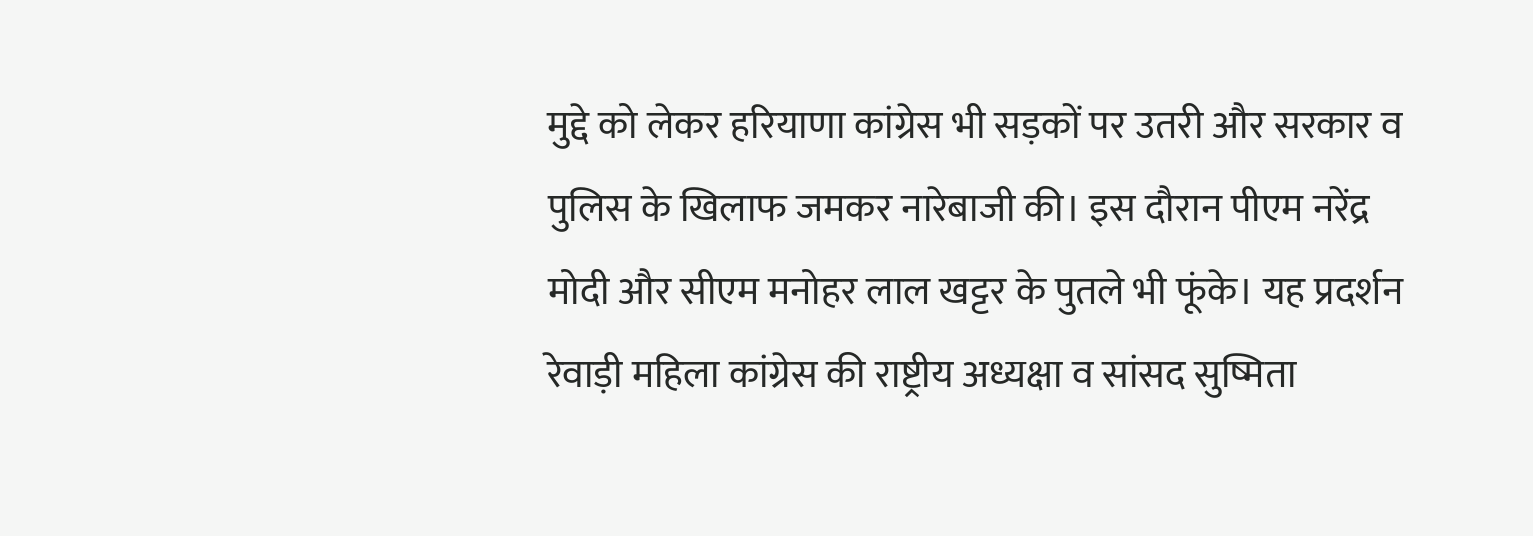मुद्दे को लेकर हरियाणा कांग्रेस भी सड़कों पर उतरी और सरकार व पुलिस के खिलाफ जमकर नारेबाजी की। इस दौरान पीएम नरेंद्र मोदी और सीएम मनोहर लाल खट्टर के पुतले भी फूंके। यह प्रदर्शन रेवाड़ी महिला कांग्रेस की राष्ट्रीय अध्यक्षा व सांसद सुष्मिता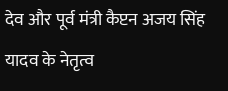देव और पूर्व मंत्री कैप्टन अजय सिंह यादव के नेतृत्व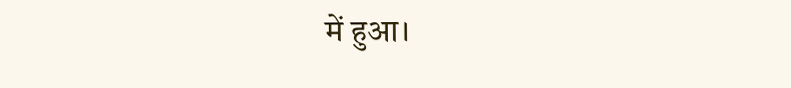में हुआ।